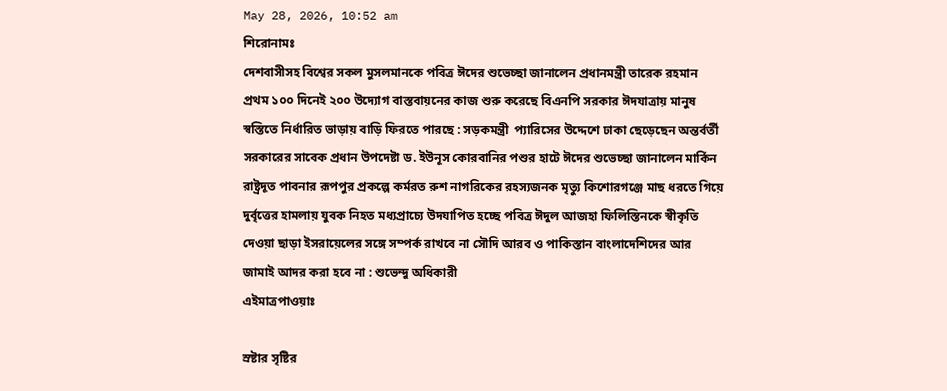May 28, 2026, 10:52 am
শিরোনামঃ
দেশবাসীসহ বিশ্বের সকল মুসলমানকে পবিত্র ঈদের শুভেচ্ছা জানালেন প্রধানমন্ত্রী তারেক রহমান  প্রথম ১০০ দিনেই ২০০ উদ্যোগ বাস্তবায়নের কাজ শুরু করেছে বিএনপি সরকার ঈদযাত্রায় মানুষ স্বস্তিতে নির্ধারিত ভাড়ায় বাড়ি ফিরতে পারছে : সড়কমন্ত্রী  প্যারিসের উদ্দেশে ঢাকা ছেড়েছেন অন্তর্বর্তী সরকারের সাবেক প্রধান উপদেষ্টা ড. ইউনূস কোরবানির পশুর হাটে ঈদের শুভেচ্ছা জানালেন মার্কিন রাষ্ট্রদূত পাবনার রূপপুর প্রকল্পে কর্মরত রুশ নাগরিকের রহস্যজনক মৃত্যু কিশোরগঞ্জে মাছ ধরতে গিয়ে দুর্বৃত্তের হামলায় যুবক নিহত মধ্যপ্রাচ্যে উদযাপিত হচ্ছে পবিত্র ঈদুল আজহা ফিলিস্তিনকে স্বীকৃতি দেওয়া ছাড়া ইসরায়েলের সঙ্গে সম্পর্ক রাখবে না সৌদি আরব ও পাকিস্তান বাংলাদেশিদের আর জামাই আদর করা হবে না : শুভেন্দু অধিকারী
এইমাত্রপাওয়াঃ

স্রষ্টার সৃষ্টির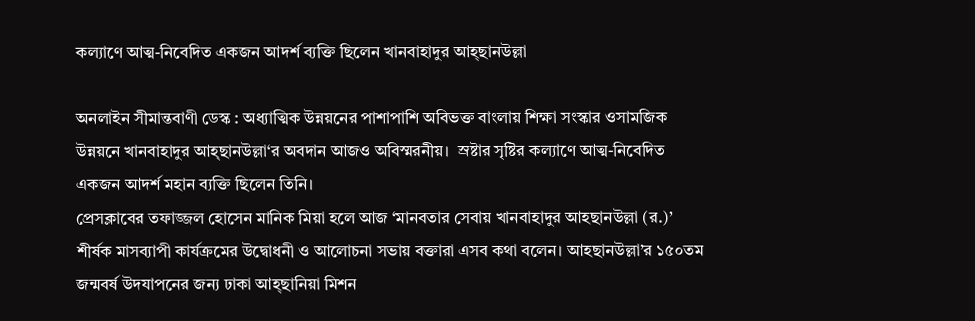কল্যাণে আত্ম-নিবেদিত একজন আদর্শ ব্যক্তি ছিলেন খানবাহাদুর আহ্ছানউল্লা

অনলাইন সীমান্তবাণী ডেস্ক : অধ্যাত্মিক উন্নয়নের পাশাপাশি অবিভক্ত বাংলায় শিক্ষা সংস্কার ওসামজিক উন্নয়নে খানবাহাদুর আহ্ছানউল্লা‘র অবদান আজও অবিস্মরনীয়।  স্রষ্টার সৃষ্টির কল্যাণে আত্ম-নিবেদিত একজন আদর্শ মহান ব্যক্তি ছিলেন তিনি।
প্রেসক্লাবের তফাজ্জল হোসেন মানিক মিয়া হলে আজ ‘মানবতার সেবায় খানবাহাদুর আহছানউল্লা (র.)’  শীর্ষক মাসব্যাপী কার্যক্রমের উদ্বোধনী ও আলোচনা সভায় বক্তারা এসব কথা বলেন। আহছানউল্লা’র ১৫০তম জন্মবর্ষ উদযাপনের জন্য ঢাকা আহ্ছানিয়া মিশন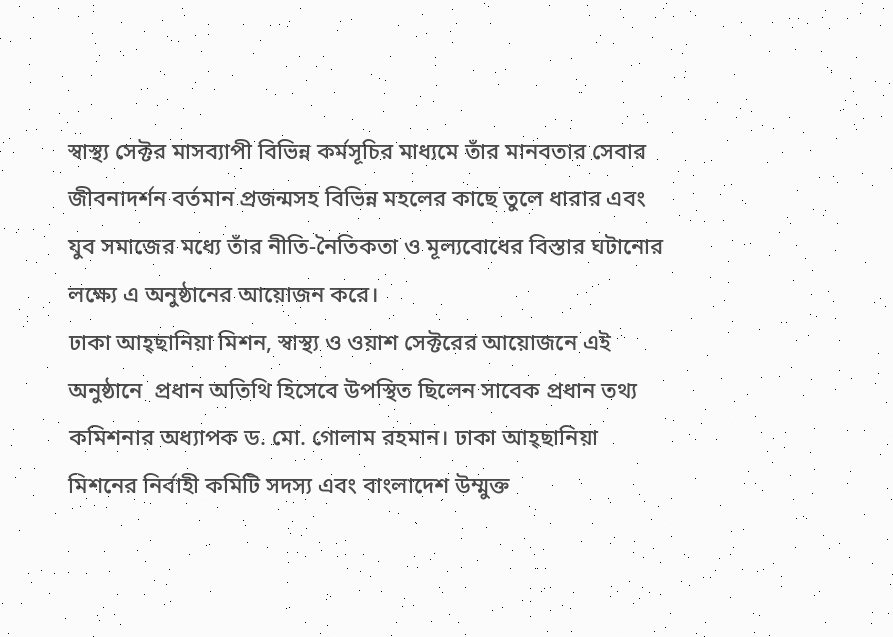স্বাস্থ্য সেক্টর মাসব্যাপী বিভিন্ন কর্মসূচির মাধ্যমে তাঁর মানবতার সেবার জীবনাদর্শন বর্তমান প্রজন্মসহ বিভিন্ন মহলের কাছে তুলে ধারার এবং যুব সমাজের মধ্যে তাঁর নীতি-নৈতিকতা ও মূল্যবোধের বিস্তার ঘটানোর লক্ষ্যে এ অনুষ্ঠানের আয়োজন করে।
ঢাকা আহ্ছানিয়া মিশন, স্বাস্থ্য ও ওয়াশ সেক্টরের আয়োজনে এই অনুষ্ঠানে  প্রধান অতিথি হিসেবে উপস্থিত ছিলেন সাবেক প্রধান তথ্য কমিশনার অধ্যাপক ড. মো. গোলাম রহমান। ঢাকা আহ্ছানিয়া মিশনের নির্বাহী কমিটি সদস্য এবং বাংলাদেশ উম্মুক্ত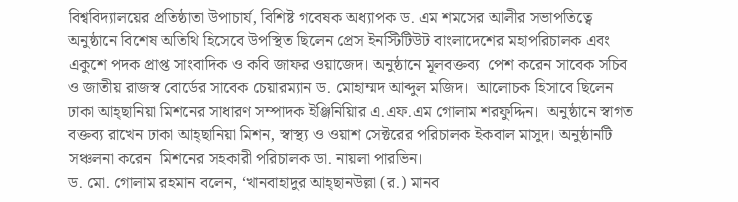বিশ্ববিদ্যালয়ের প্রতিষ্ঠাতা উপাচার্য, বিশিষ্ট গবেষক অধ্যাপক ড. এম শমসের আলীর সভাপতিত্বে অনুষ্ঠানে বিশেষ অতিথি হিসেবে উপস্থিত ছিলেন প্রেস ইনস্টিটিউট বাংলাদেশের মহাপরিচালক এবং একুশে পদক প্রাপ্ত সাংবাদিক ও কবি জাফর ওয়াজেদ। অনুষ্ঠানে মূলবক্তব্য  পেশ করেন সাবেক সচিব ও জাতীয় রাজস্ব বোর্ডের সাবেক চেয়ারম্যান ড. মোহাম্মদ আব্দুল মজিদ।  আলোচক হিসাবে ছিলেন  ঢাকা আহ্ছানিয়া মিশনের সাধারণ সম্পাদক ইঞ্জিনিয়িার এ.এফ.এম গোলাম শরফুদ্দিন।  অনুষ্ঠানে স্বাগত বক্তব্য রাখেন ঢাকা আহ্ছানিয়া মিশন, স্বাস্থ্য ও ওয়াশ সেক্টরের পরিচালক ইকবাল মাসুদ। অনুষ্ঠানটি সঞ্চলনা করেন  মিশনের সহকারী পরিচালক ডা. নায়লা পারভিন।
ড. মো. গোলাম রহমান বলেন, ‘খানবাহাদুর আহ্ছানউল্লা (র.) মানব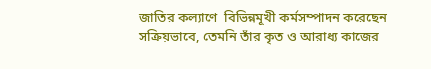জাতির কল্যাণে  বিভিন্নমূখী কর্মসম্পাদন করেছেন সক্রিয়ভাবে, তেমনি তাঁর কৃত ও আরাধ্য কাজের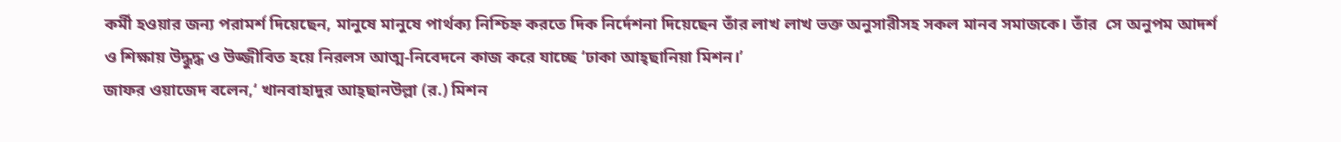কর্মী হওয়ার জন্য পরামর্শ দিয়েছেন, মানুষে মানুষে পার্থক্য নিশ্চিহ্ন করতে দিক নির্দেশনা দিয়েছেন তাঁর লাখ লাখ ভক্ত অনুসারীসহ সকল মানব সমাজকে। তাঁর  সে অনুপম আদর্শ ও শিক্ষায় উদ্ধুদ্ধ ও উজ্জীবিত হয়ে নিরলস আত্ম-নিবেদনে কাজ করে যাচ্ছে ‘ঢাকা আহ্ছানিয়া মিশন।’
জাফর ওয়াজেদ বলেন,‘ খানবাহাদুর আহ্ছানউল্লা (র.) মিশন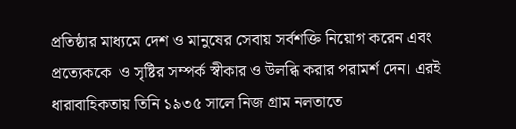প্রতিষ্ঠার মাধ্যমে দেশ ও মানুষের সেবায় সর্বশক্তি নিয়োগ করেন এবং প্রত্যেককে  ও সৃষ্টির সম্পর্ক স্বীকার ও উলব্ধি করার পরামর্শ দেন। এরই ধারাবাহিকতায় তিনি ১৯৩৫ সালে নিজ গ্রাম নলতাতে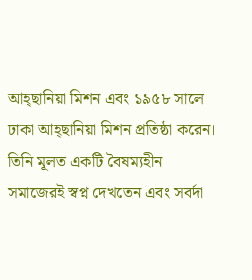আহ্ছানিয়া মিশন এবং ১৯৫৮ সালে ঢাকা আহ্ছানিয়া মিশন প্রতিষ্ঠা করেন। তিনি মূলত একটি বৈষম্যহীন সমাজেরই স্বপ্ন দেখতেন এবং সবর্দা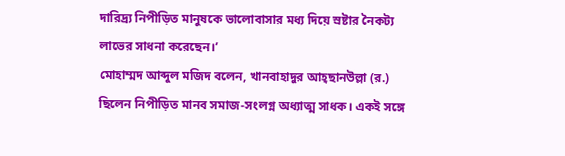দারিদ্র্য নিপীড়িত মানুষকে ভালোবাসার মধ্য দিয়ে স্রষ্টার নৈকট্য লাভের সাধনা করেছেন।’
মোহাম্মদ আব্দুল মজিদ বলেন, খানবাহাদুর আহ্ছানউল্লা (র.) ছিলেন নিপীড়িত মানব সমাজ-সংলগ্ন অধ্যাত্ম সাধক। একই সঙ্গে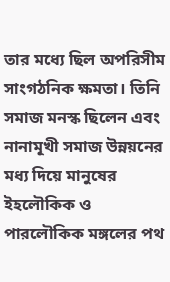তার মধ্যে ছিল অপরিসীম সাংগঠনিক ক্ষমতা। তিনি সমাজ মনস্ক ছিলেন এবং নানামূখী সমাজ উন্নয়নের মধ্য দিয়ে মানুষের ইহলৌকিক ও পারলৌকিক মঙ্গলের পথ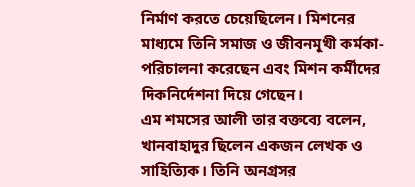নির্মাণ করতে চেয়েছিলেন। মিশনের মাধ্যমে তিনি সমাজ ও জীবনমূখী কর্মকা- পরিচালনা করেছেন এবং মিশন কর্মীদের দিকনির্দেশনা দিয়ে গেছেন।
এম শমসের আলী তার বক্তব্যে বলেন, খানবাহাদুর ছিলেন একজন লেখক ও সাহিত্যিক। তিনি অনগ্রসর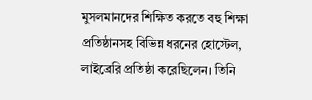মুসলমানদের শিক্ষিত করতে বহু শিক্ষা প্রতিষ্ঠানসহ বিভিন্ন ধরনের হোস্টেল, লাইব্রেরি প্রতিষ্ঠা করেছিলেন। তিনি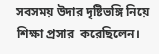সবসময় উদার দৃষ্টিভঙ্গি নিয়ে শিক্ষা প্রসার  করেছিলেন।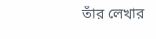তাঁর লেখার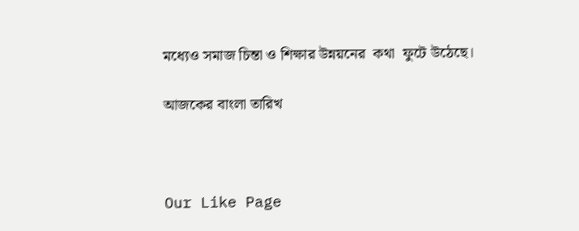মধ্যেও সমাজ চিন্তা ও শিক্ষার উন্নয়নের  কথা  ফুটে উঠেছে।

আজকের বাংলা তারিখ



Our Like Page